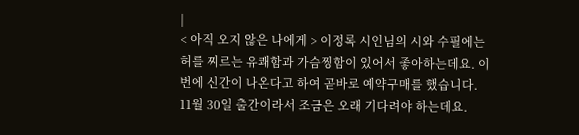|
< 아직 오지 않은 나에게 > 이정록 시인님의 시와 수필에는 허를 찌르는 유쾌함과 가슴찡함이 있어서 좋아하는데요. 이번에 신간이 나온다고 하여 곧바로 예약구매를 했습니다. 11월 30일 출간이라서 조금은 오래 기다려야 하는데요.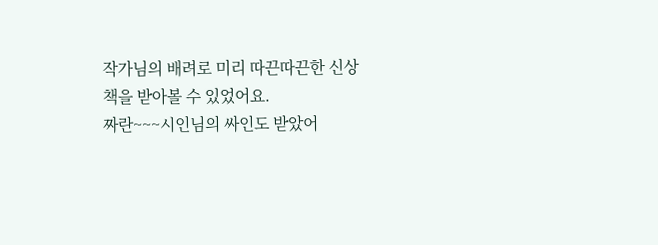작가님의 배려로 미리 따끈따끈한 신상책을 받아볼 수 있었어요.
짜란~~~시인님의 싸인도 받았어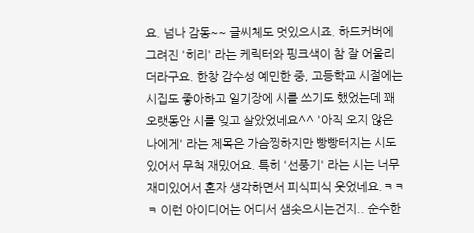요. 넘나 감동~~ 글씨체도 멋있으시죠. 하드커버에 그려진 '히리' 라는 케릭터와 핑크색이 참 잘 어울리더라구요. 한창 감수성 예민한 중, 고등학교 시절에는 시집도 좋아하고 일기장에 시를 쓰기도 했었는데 꽤 오랫동안 시를 잊고 살았었네요^^ '아직 오지 않은 나에게' 라는 제목은 가슴찡하지만 빵빵터지는 시도 있어서 무척 재밌어요. 특히 '선풍기' 라는 시는 너무 재미있어서 혼자 생각하면서 피식피식 웃었네요.ㅋㅋㅋ 이런 아이디어는 어디서 샘솟으시는건지.. 순수한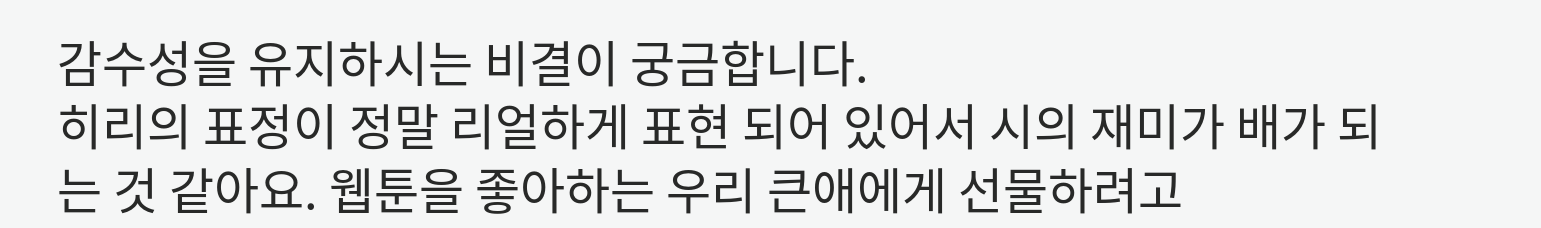감수성을 유지하시는 비결이 궁금합니다.
히리의 표정이 정말 리얼하게 표현 되어 있어서 시의 재미가 배가 되는 것 같아요. 웹툰을 좋아하는 우리 큰애에게 선물하려고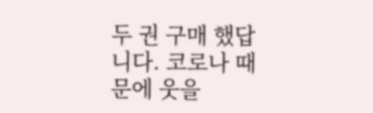두 권 구매 했답니다. 코로나 때문에 웃을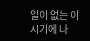일이 없는 이 시기에 나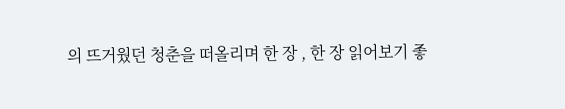의 뜨거웠던 청춘을 떠올리며 한 장 , 한 장 읽어보기 좋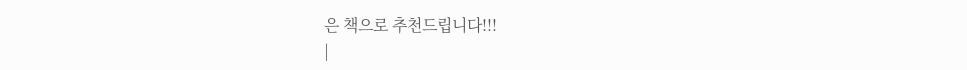은 책으로 추천드립니다!!!
|